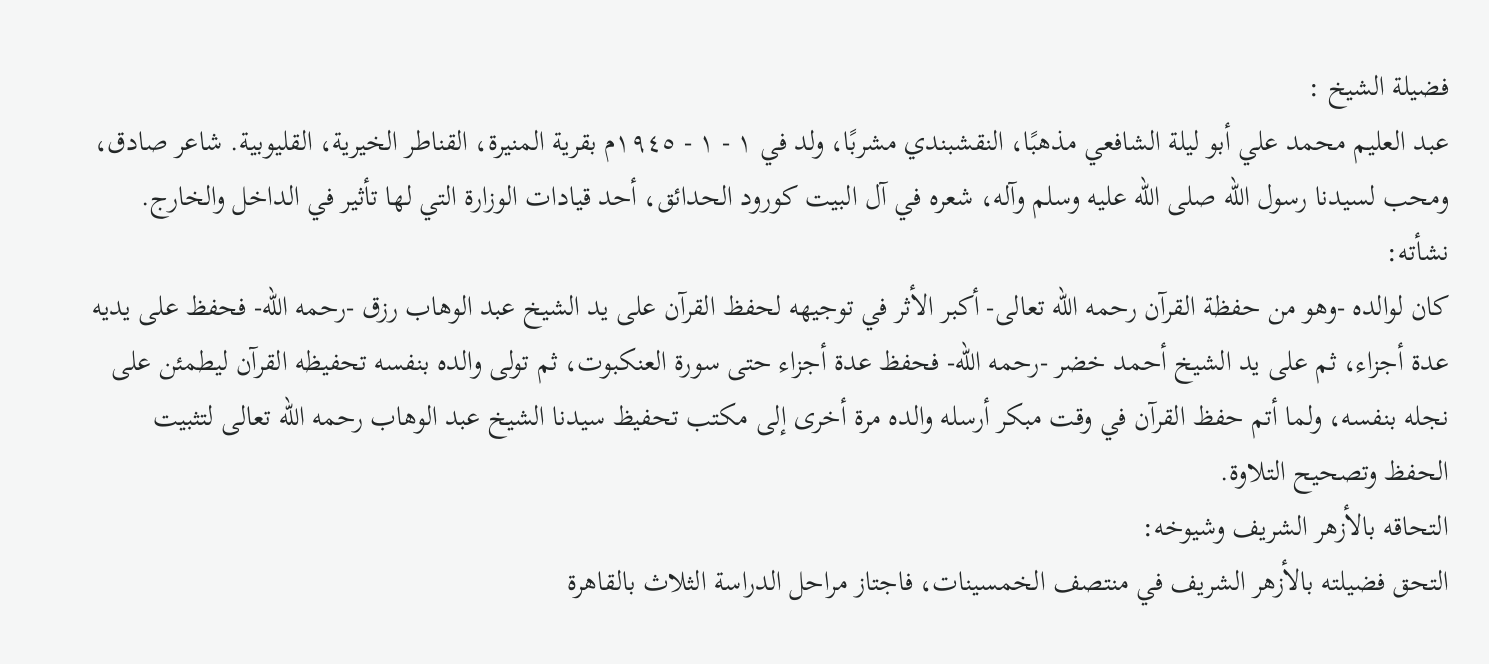فضيلة الشيخ :
عبد العليم محمد علي أبو ليلة الشافعي مذهبًا، النقشبندي مشربًا، ولد في ١ - ١ - ١٩٤٥م بقرية المنيرة، القناطر الخيرية، القليوبية. شاعر صادق، ومحب لسيدنا رسول الله صلى الله عليه وسلم وآله، شعره في آل البيت كورود الحدائق، أحد قيادات الوزارة التي لها تأثير في الداخل والخارج.
نشأته:
كان لوالده -وهو من حفظة القرآن رحمه الله تعالى- أكبر الأثر في توجيهه لحفظ القرآن على يد الشيخ عبد الوهاب رزق -رحمه الله- فحفظ على يديه عدة أجزاء، ثم على يد الشيخ أحمد خضر -رحمه الله- فحفظ عدة أجزاء حتى سورة العنكبوت، ثم تولى والده بنفسه تحفيظه القرآن ليطمئن على نجله بنفسه، ولما أتم حفظ القرآن في وقت مبكر أرسله والده مرة أخرى إلى مكتب تحفيظ سيدنا الشيخ عبد الوهاب رحمه الله تعالى لتثبيت الحفظ وتصحيح التلاوة.
التحاقه بالأزهر الشريف وشيوخه:
التحق فضيلته بالأزهر الشريف في منتصف الخمسينات، فاجتاز مراحل الدراسة الثلاث بالقاهرة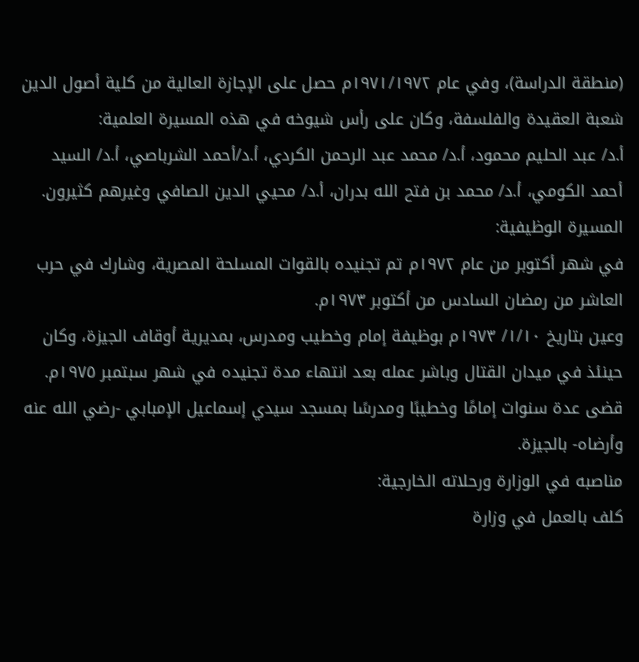(منطقة الدراسة)، وفي عام ۱۹۷۱/۱۹۷۲م حصل على الإجازة العالية من كلية أصول الدين شعبة العقيدة والفلسفة، وكان على رأس شيوخه في هذه المسيرة العلمية:
أ.د/ عبد الحليم محمود، أ.د/ محمد عبد الرحمن الكردي، أ.د/أحمد الشرباصي، أ.د/ السيد أحمد الكومي، أ.د/ محمد بن فتح الله بدران، أ.د/ محيي الدين الصافي وغيرهم كثيرون.
المسيرة الوظيفية:
في شهر أكتوبر من عام ۱۹۷۲م تم تجنيده بالقوات المسلحة المصرية، وشارك في حرب العاشر من رمضان السادس من أكتوبر ۱۹۷۳م.
وعين بتاريخ ١/١٠/ ۱۹۷۳م بوظيفة إمام وخطيب ومدرس، بمديرية أوقاف الجيزة، وكان حينئذ في ميدان القتال وباشر عمله بعد انتهاء مدة تجنيده في شهر سبتمبر ١٩٧٥م.
قضى عدة سنوات إمامًا وخطيبًا ومدرسًا بمسجد سيدي إسماعيل الإمبابي -رضي الله عنه وأرضاه- بالجيزة.
مناصبه في الوزارة ورحلاته الخارجية:
كلف بالعمل في وزارة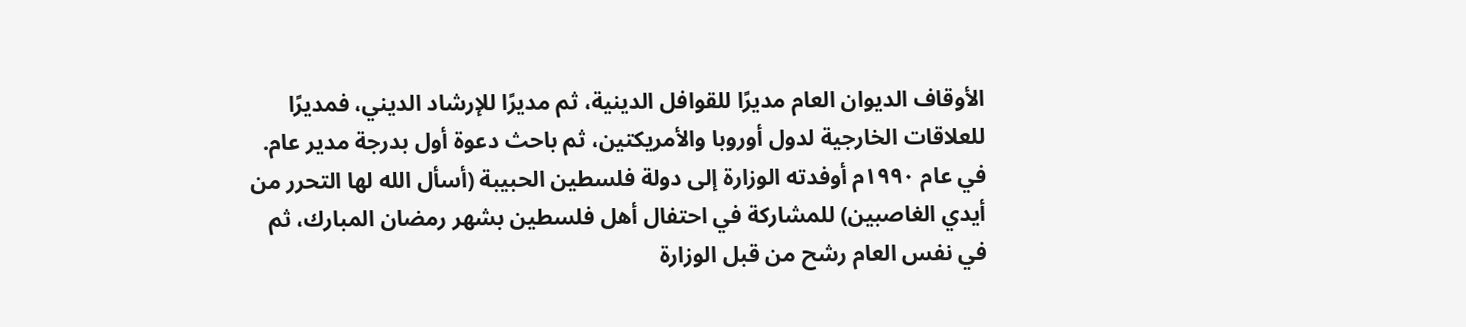الأوقاف الديوان العام مديرًا للقوافل الدينية، ثم مديرًا للإرشاد الديني، فمديرًا للعلاقات الخارجية لدول أوروبا والأمريكتين، ثم باحث دعوة أول بدرجة مدير عام.
في عام ۱۹۹۰م أوفدته الوزارة إلى دولة فلسطين الحبيبة (أسأل الله لها التحرر من أيدي الغاصبين) للمشاركة في احتفال أهل فلسطين بشهر رمضان المبارك، ثم في نفس العام رشح من قبل الوزارة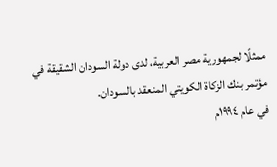ممثلًا لجمهورية مصر العربية، لدى دولة السودان الشقيقة في مؤتمر بنك الزكاة الكويتي المنعقد بالسودان.
في عام ١٩٩٤م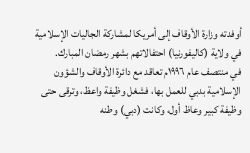أوفدته وزارة الأوقاف إلى أمريكا لمشاركة الجاليات الإسلامية في ولاية (كاليفورنيا) احتفالاتهم بشهر رمضان المبارك.
في منتصف عام ١٩٩٦م تعاقد مع دائرة الأوقاف والشؤون الإسلامية بدبي للعمل بها، فشغل وظيفة واعظ، وترقى حتى وظيفة كبير وعاظ أول، وكانت (دبي) وطنه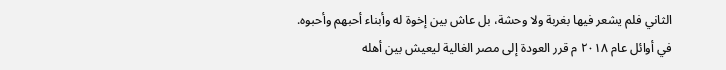الثاني فلم يشعر فيها بغربة ولا وحشة، بل عاش بين إخوة له وأبناء أحبهم وأحبوه.
في أوائل عام ۲۰۱٨ م قرر العودة إلى مصر الغالية ليعيش بين أهله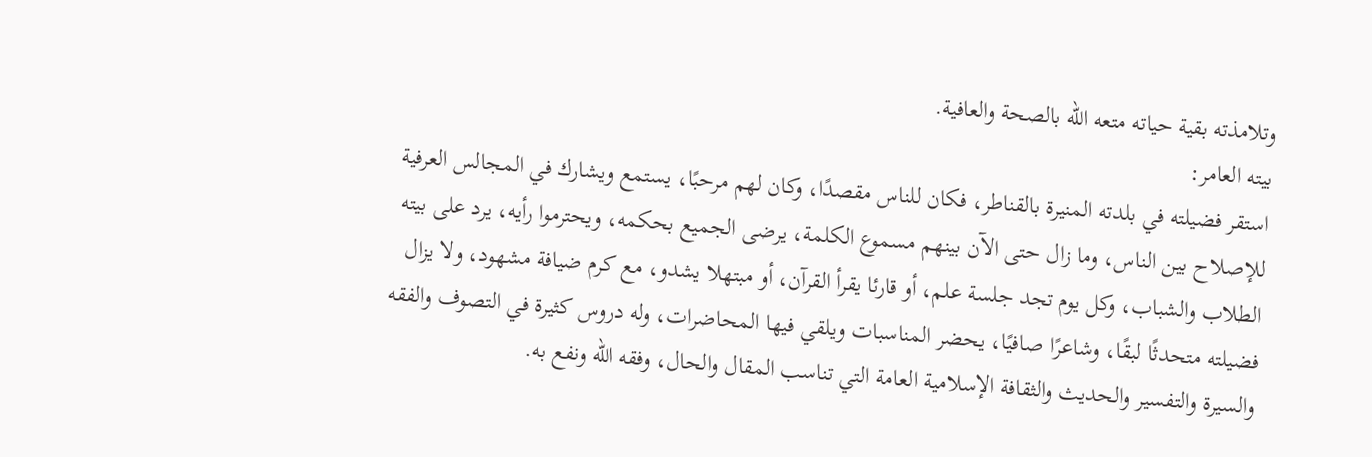وتلامذته بقية حياته متعه الله بالصحة والعافية.
بيته العامر:
استقر فضيلته في بلدته المنيرة بالقناطر، فكان للناس مقصدًا، وكان لهم مرحبًا، يستمع ويشارك في المجالس العرفية للإصلاح بين الناس، وما زال حتى الآن بينهم مسموع الكلمة، يرضى الجميع بحكمه، ويحترموا رأيه، يرد على بيته الطلاب والشباب، وكل يوم تجد جلسة علم، أو قارئا يقرأ القرآن، أو مبتهلا يشدو، مع كرم ضيافة مشهود، ولا يزال فضيلته متحدثًا لبقًا، وشاعرًا صافيًا، يحضر المناسبات ويلقي فيها المحاضرات، وله دروس كثيرة في التصوف والفقه والسيرة والتفسير والحديث والثقافة الإسلامية العامة التي تناسب المقال والحال، وفقه الله ونفع به.